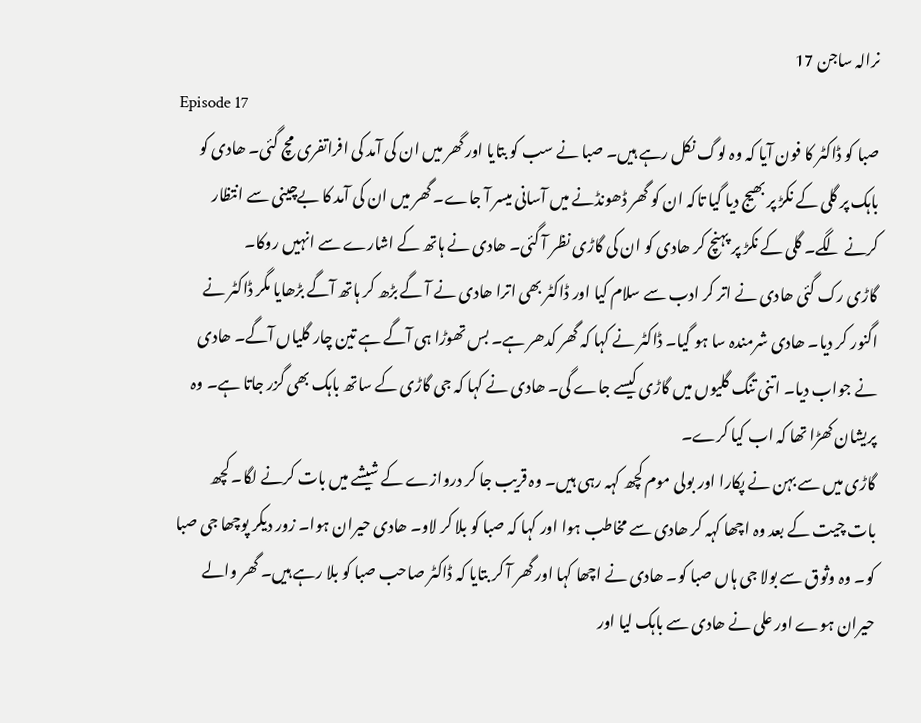نرالہ ساجن 17
Episode 17
صبا کو ڈاکٹر کا فون آیا کہ وہ لوگ نکل رہے ہیں۔ صبا نے سب کو بتایا اور گھر میں ان کی آمد کی افراتفری مچ گئی۔ ھادی کو باہک پر گلی کے نکڑ پر بھیج دیا گیا تاکہ ان کو گھر ڈھونڈنے میں آسانی میسر آ جاے۔ گھر میں ان کی آمد کا بےچینی سے انتظار کرنے لگے۔ گلی کے نکڑ پر پہنچ کر ھادی کو ان کی گاڑی نظر آ گئی۔ ھادی نے ہاتھ کے اشارے سے انہیں روکا۔
گاڑی رک گئی ھادی نے اتر کر ادب سے سلام کیا اور ڈاکٹر بھی اترا ھادی نے آ گے بڑھ کر ہاتھ آگے بڑھایا مگر ڈاکٹر نے اگنور کر دیا۔ ھادی شرمندہ سا ہو گیا۔ ڈاکٹر نے کہا کہ گھر کدھر ہے۔ بس تھوڑا ہی آگے ہے تین چار گلیاں آگے۔ ھادی نے جواب دیا۔ اتنی تنگ گلیوں میں گاڑی کیسے جاے گی۔ ھادی نے کہا کہ جی گاڑی کے ساتھ باہک بھی گزر جاتا ہے۔ وہ پریشان کھڑا تھا کہ اب کیا کرے۔
گاڑی میں سے بہن نے پکارا اور بولی موم کچھ کہہ رہی ہیں۔ وہ قریب جا کر دروازے کے شیشے میں بات کرنے لگا۔ کچھ بات چیت کے بعد وہ اچھا کہہ کر ھادی سے مخاطب ہوا اور کہا کہ صبا کو بلا کر لاو۔ ھادی حیران ہوا۔ زور دیکر پوچھا جی صبا کو۔ وہ وثوق سے بولا جی ہاں صبا کو۔ ھادی نے اچھا کہا اور گھر آ کر بتایا کہ ڈاکٹر صاحب صبا کو بلا رہے ہیں۔ گھر والے حیران ہوے اور علی نے ھادی سے باہک لیا اور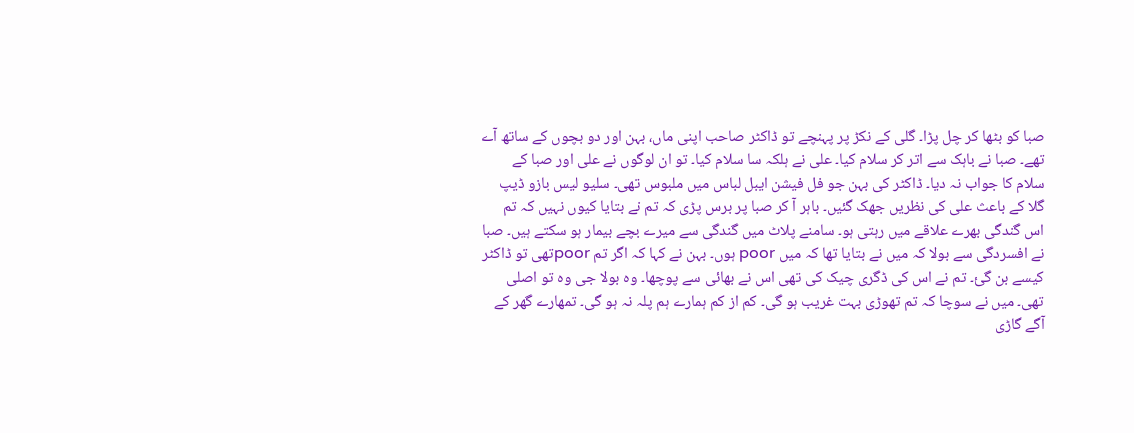صبا کو بٹھا کر چل پڑا۔ گلی کے نکڑ پر پہنچے تو ڈاکٹر صاحب اپنی ماں، بہن اور دو بچوں کے ساتھ آے تھے۔ صبا نے باہک سے اتر کر سلام کیا۔ علی نے ہلکہ سا سلام کیا۔ تو ان لوگوں نے علی اور صبا کے سلام کا جواب نہ دیا۔ ڈاکٹر کی بہن جو فل فیشن ایبل لباس میں ملبوس تھی۔ سلیو لیس بازو ڈیپ گلا کے باعث علی کی نظریں جھک گئیں۔ باہر آ کر صبا پر برس پڑی کہ تم نے بتایا کیوں نہیں کہ تم اس گندگی بھرے علاقے میں رہتی ہو۔ سامنے پلاٹ میں گندگی سے میرے بچے بیمار ہو سکتے ہیں۔ صبا نے افسردگی سے بولا کہ میں نے بتایا تھا کہ میں poor ہوں۔ بہن نے کہا کہ اگر تم poorتھی تو ڈاکٹر کیسے بن گئ۔ تم نے اس کی ڈگری چیک کی تھی اس نے بھائی سے پوچھا۔ وہ بولا جی وہ تو اصلی تھی۔ میں نے سوچا کہ تم تھوڑی بہت غریب ہو گی۔ کم از کم ہمارے ہم پلہ نہ ہو گی۔ تمھارے گھر کے آگے گاڑی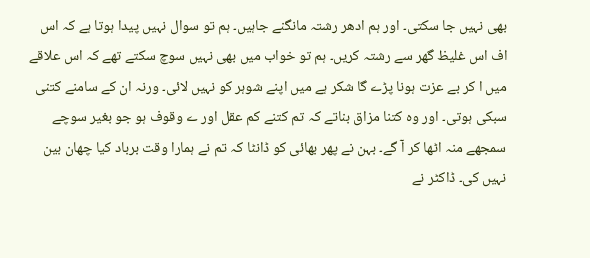بھی نہیں جا سکتی۔ اور ہم ادھر رشتہ مانگنے جاہیں۔ ہم تو سوال نہیں پیدا ہوتا ہے کہ اس اف اس غلیظ گھر سے رشتہ کریں۔ ہم تو خواب میں بھی نہیں سوچ سکتے تھے کہ اس علاقے میں ا کر بے عزت ہونا پڑے گا شکر ہے میں اپنے شوہر کو نہیں لائی۔ ورنہ ان کے سامنے کتنی سبکی ہوتی۔ اور وہ کتنا مزاق بناتے کہ تم کتنے کم عقل اور ے وقوف ہو جو بغیر سوچے سمجھے منہ اٹھا کر آ گے۔ بہن نے پھر بھائی کو ڈانٹا کہ تم نے ہمارا وقت برباد کیا چھان بین نہیں کی۔ ڈاکٹر نے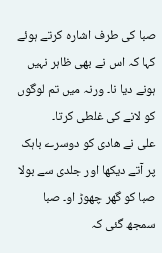صبا کی طرف اشارہ کرتے ہوئے کہا کہ اس نے بھی ظاہر نہیں ہونے دیا نا۔ ورنہ میں تم لوگوں کو لانے کی غلطی کرتا۔
علی نے ھادی کو دوسرے باہک پر آتے دیکھا اور جلدی سے بولا صبا کو گھر چھوڑ او۔ صبا سمجھ گئی کہ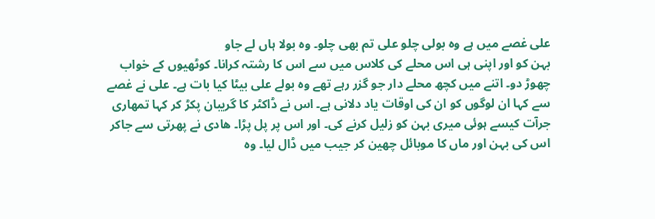علی غصے میں ہے وہ بولی چلو علی تم بھی چلو۔ وہ بولا ہاں لے جاو
بہن کو اور اپنی ہی اس محلے کی کلاس میں سے اس کا رشتہ کرانا۔ کوٹھیوں کے خواب چھوڑ دو۔ اتنے میں کچھ محلے دار جو گزر رہے تھے وہ بولے علی بیٹا کیا بات ہے۔ علی نے غصے سے کہا ان لوگوں کو ان کی اوقات یاد دلانی ہے۔ اس نے ڈاکٹر کا گریبان پکڑ کر کہا تمھاری جرآت کیسے ہوئی میری بہن کو زلیل کرنے کی۔ اور اس پر پل پڑا۔ ھادی نے پھرتی سے جاکر اس کی بہن اور ماں کا موبائل چھین کر جیب میں ڈال لیا۔ وہ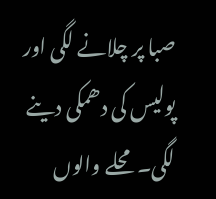صبا پر چلانے لگی اور پولیس کی دھمکی دینے لگی۔ محلے والوں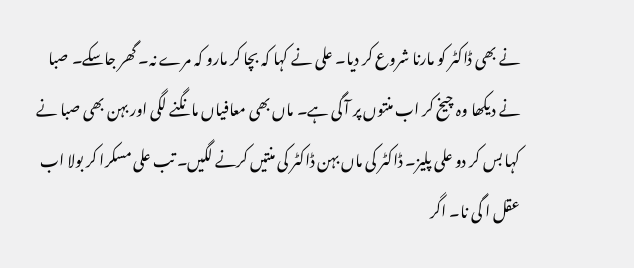نے بھی ڈاکٹر کو مارنا شروع کر دیا۔ علی نے کہا کہ بچا کر مارو کہ مرے نہ۔ گھر جاسکے۔ صبا نے دیکھا وہ چیخ کر اب منتوں پر آ گی ہے۔ ماں بھی معافیاں مانگنے لگی اور بہن بھی صبا نے کہا بس کر دو علی پلیز۔ ڈاکٹر کی ماں بہن ڈاکٹر کی منتیں کرنے لگیں۔ تب علی مسکرا کر بولا اب عقل ا گی نا۔ اگر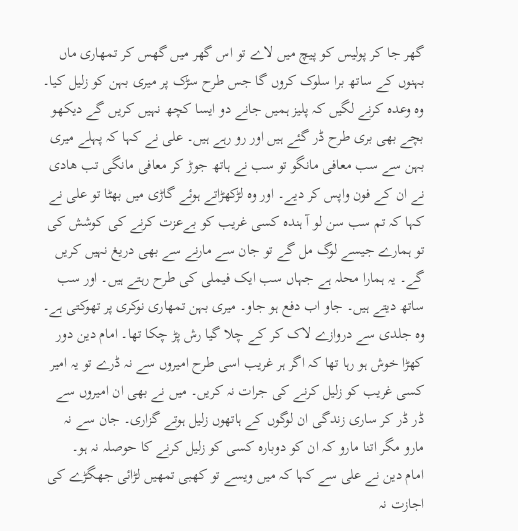گھر جا کر پولیس کو پیچ میں لاے تو اس گھر میں گھس کر تمھاری ماں بہنوں کے ساتھ برا سلوک کروں گا جس طرح سڑک پر میری بہن کو زلیل کیا۔ وہ وعدہ کرنے لگیں کہ پلیز ہمیں جانے دو ایسا کچھ نہیں کریں گے دیکھو بچے بھی بری طرح ڈر گئے ہیں اور رو رہے ہیں۔ علی نے کہا کہ پہلے میری بہن سے سب معافی مانگو تو سب نے ہاتھ جوڑ کر معافی مانگی تب ھادی نے ان کے فون واپس کر دیے۔ اور وہ لڑکھڑاتے ہوئے گاڑی میں بھٹا تو علی نے کہا کہ تم سب سن لو آ ہندہ کسی غریب کو بےعزت کرنے کی کوشش کی تو ہمارے جیسے لوگ مل گے تو جان سے مارنے سے بھی دریغ نہیں کریں گے۔ یہ ہمارا محلہ ہے جہاں سب ایک فیملی کی طرح رہتے ہیں۔ اور سب ساتھ دیتے ہیں۔ جاو اب دفع ہو جاو۔ میری بہن تمھاری نوکری پر تھوکتی ہے۔ وہ جلدی سے دروازے لاک کر کے چلا گیا رش پڑ چکا تھا۔ امام دین دور کھڑا خوش ہو رہا تھا کہ اگر ہر غریب اسی طرح امیروں سے نہ ڈرے تو یہ امیر کسی غریب کو زلیل کرنے کی جرات نہ کریں۔ میں نے بھی ان امیروں سے ڈر ڈر کر ساری زندگی ان لوگوں کے ہاتھوں زلیل ہوتے گزاری۔ جان سے نہ مارو مگر اتنا مارو کہ ان کو دوبارہ کسی کو زلیل کرنے کا حوصلہ نہ ہو۔
امام دین نے علی سے کہا کہ میں ویسے تو کھبی تمھیں لڑائی جھگڑے کی اجازت نہ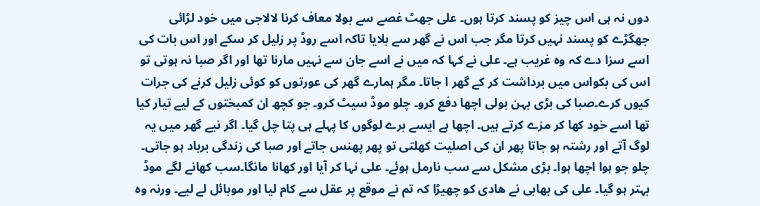دوں نہ ہی اس چیز کو پسند کرتا ہوں۔ علی جھٹ غصے سے بولا معاف کرنا لالاجی میں خود لڑائی جھگڑے کو پسند نہیں کرتا مگر جب اس نے گھر سے بلایا تاکہ اسے روڈ پر زلیل کر سکے اور اس بات کی اسے سزا دے کہ وہ غریب ہے۔ علی نے کہا کہ میں نے اسے جان سے نہیں مارنا تھا اور اگر صبا نہ ہوتی تو اس کی بکواس میں برداشت کر کے گھر ا جاتا۔ مگر ہمارے گھر کی عورتوں کو کوئی زلیل کرنے کی جرات کیوں کرے۔صبا کی بڑی بہن بولی اچھا دفع کرو۔ چلو موڈ سیٹ کرو۔ جو کچھ ان کمبختوں کے لیے تیار کیا تھا اسے خود کھا کر مزے کرتے ہیں۔ اچھا ہے ایسے برے لوگوں کا پہلے ہی پتا چل گیا۔ اگر نیے گھر میں یہ لوگ آتے اور رشتہ ہو جاتا پھر ان کی اصلیت کھلتی تو پھر پھنس جاتے اور صبا کی زندگی برباد ہو جاتی۔ چلو جو ہوا اچھا ہوا۔ بڑی مشکل سے سب نارمل ہوئے۔ علی نہا کر آیا اور کھانا مانگا۔سب کھانے لگے موڈ بہتر ہو گیا۔ علی کی بھابی نے ھادی کو چھیڑا کہ تم نے موقع پر عقل سے کام لیا اور موبائل لے لیے۔ ورنہ وہ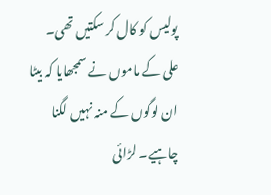پولیس کو کال کر سکتیں تھی۔
علی کے ماموں نے سمجھایا کہ بیٹا ان لوگوں کے منہ نہیں لگنا چاہیے۔ لڑائی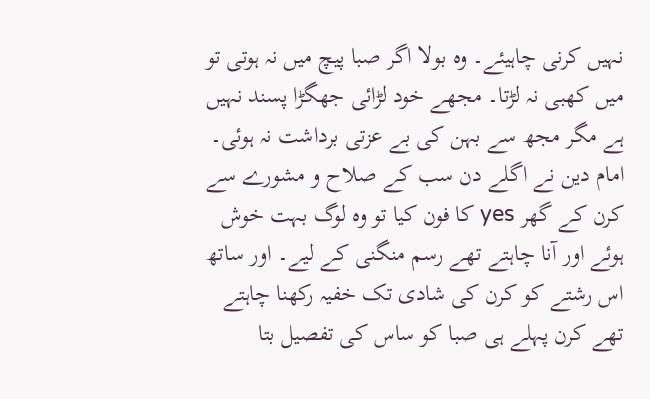نہیں کرنی چاہیئے۔ وہ بولا اگر صبا پیچ میں نہ ہوتی تو میں کھبی نہ لڑتا۔ مجھے خود لڑائی جھگڑا پسند نہیں ہے مگر مجھ سے بہن کی بے عزتی برداشت نہ ہوئی۔
امام دین نے اگلے دن سب کے صلاح و مشورے سے کرن کے گھر yes کا فون کیا تو وہ لوگ بہت خوش ہوئے اور آنا چاہتے تھے رسم منگنی کے لیے۔ اور ساتھ اس رشتے کو کرن کی شادی تک خفیہ رکھنا چاہتے تھے کرن پہلے ہی صبا کو ساس کی تفصیل بتا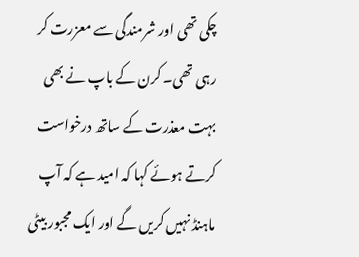چکی تھی اور شرمندگی سے معزرت کر رہی تھی۔ کرن کے باپ نے بھی بہت معذرت کے ساتھ درخواست کرتے ہوئے کہا کہ امید ہے کہ آپ ماہنڈ نہیں کریں گے اور ایک مجبور بیٹی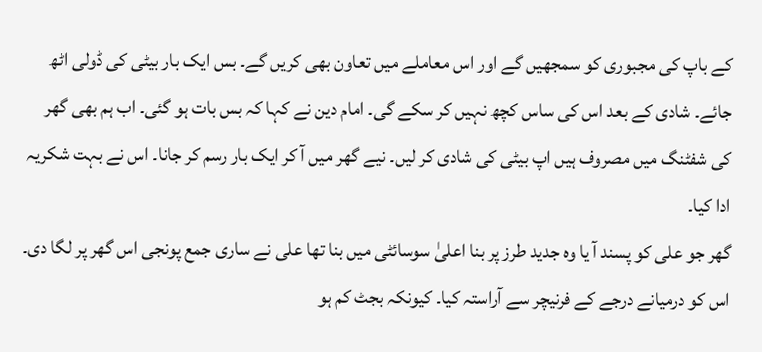کے باپ کی مجبوری کو سمجھیں گے اور اس معاملے میں تعاون بھی کریں گے۔ بس ایک بار بیٹی کی ڈولی اٹھ جائے۔ شادی کے بعد اس کی ساس کچھ نہیں کر سکے گی۔ امام دین نے کہا کہ بس بات ہو گئی۔ اب ہم بھی گھر کی شفٹنگ میں مصروف ہیں اپ بیٹی کی شادی کر لیں۔ نیے گھر میں آ کر ایک بار رسم کر جانا۔ اس نے بہت شکریہ ادا کیا۔
گھر جو علی کو پسند آ یا وہ جدید طرز پر بنا اعلیٰ سوسائٹی میں بنا تھا علی نے ساری جمع پونجی اس گھر پر لگا دی۔ اس کو درمیانے درجے کے فرنیچر سے آراستہ کیا۔ کیونکہ بجٹ کم ہو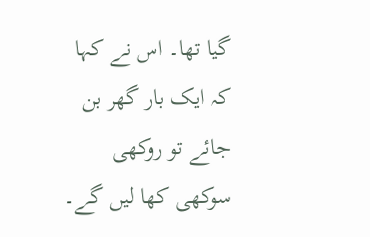گیا تھا۔ اس نے کہا کہ ایک بار گھر بن جائے تو روکھی سوکھی کھا لیں گے۔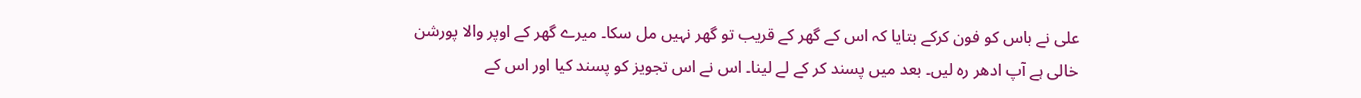علی نے باس کو فون کرکے بتایا کہ اس کے گھر کے قریب تو گھر نہیں مل سکا۔ میرے گھر کے اوپر والا پورشن خالی ہے آپ ادھر رہ لیں۔ بعد میں پسند کر کے لے لینا۔ اس نے اس تجویز کو پسند کیا اور اس کے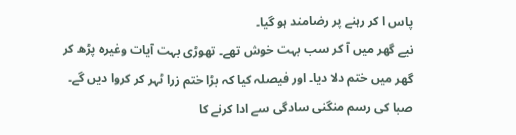پاس ا کر رہنے پر رضامند ہو گیا۔
نیے گھر میں آ کر سب بہت خوش تھے۔ تھوڑی بہت آیات وغیرہ پڑھ کر گھر میں ختم دلا دیا۔ اور فیصلہ کیا کہ بڑا ختم زرا ٹہر کر کروا دیں گے۔
صبا کی رسم منگنی سادگی سے ادا کرنے کا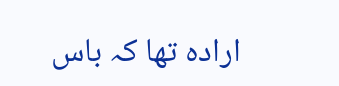ارادہ تھا کہ باس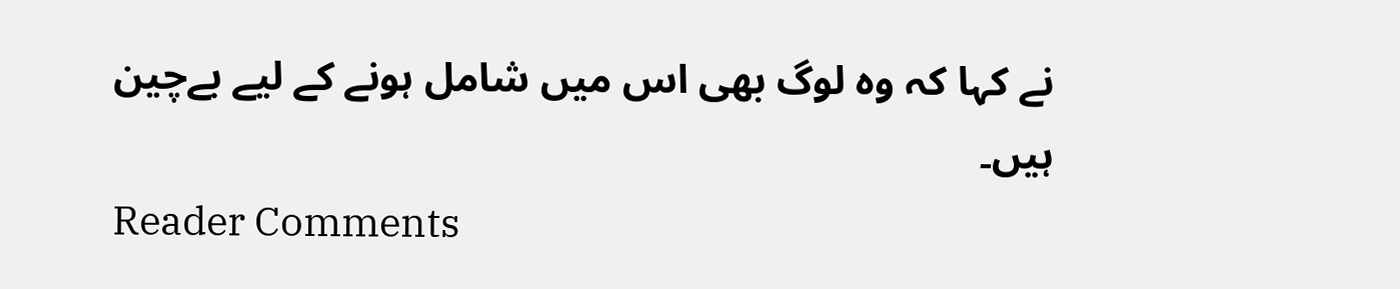نے کہا کہ وہ لوگ بھی اس میں شامل ہونے کے لیے بےچین ہیں۔
Reader Comments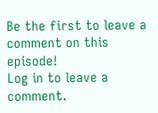Be the first to leave a comment on this episode!
Log in to leave a comment.